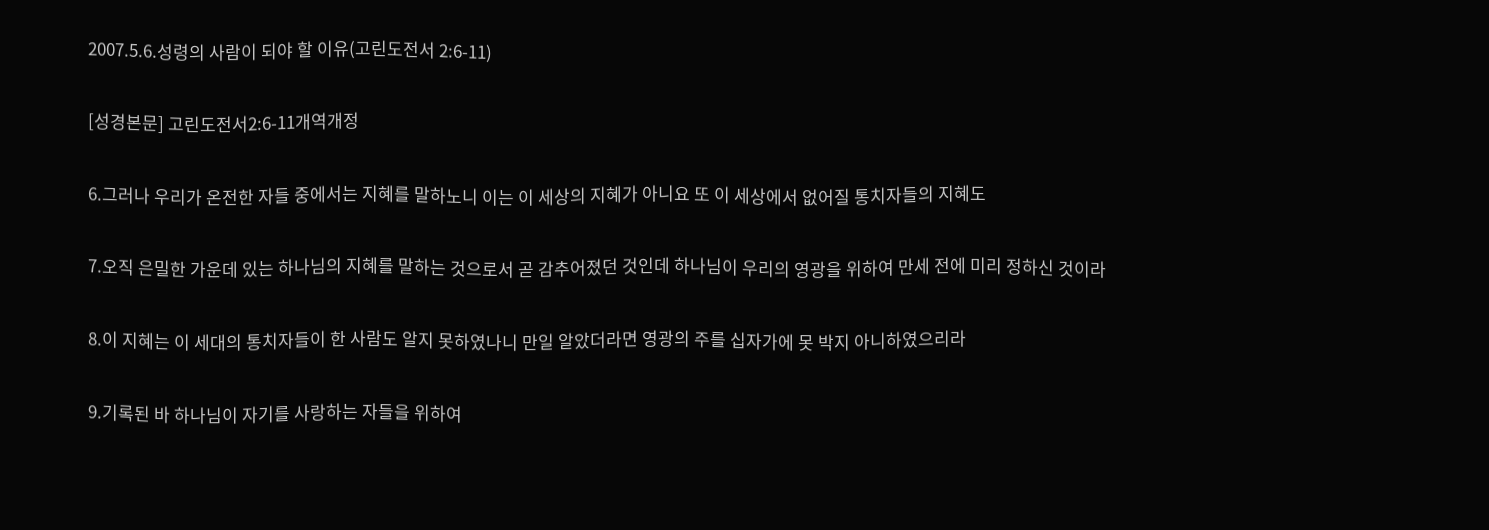2007.5.6.성령의 사람이 되야 할 이유(고린도전서 2:6-11)

[성경본문] 고린도전서2:6-11개역개정

6.그러나 우리가 온전한 자들 중에서는 지혜를 말하노니 이는 이 세상의 지혜가 아니요 또 이 세상에서 없어질 통치자들의 지혜도

7.오직 은밀한 가운데 있는 하나님의 지혜를 말하는 것으로서 곧 감추어졌던 것인데 하나님이 우리의 영광을 위하여 만세 전에 미리 정하신 것이라

8.이 지혜는 이 세대의 통치자들이 한 사람도 알지 못하였나니 만일 알았더라면 영광의 주를 십자가에 못 박지 아니하였으리라

9.기록된 바 하나님이 자기를 사랑하는 자들을 위하여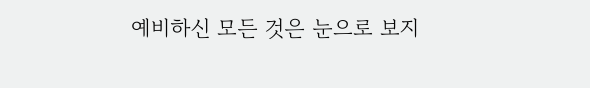예비하신 모든 것은 눈으로 보지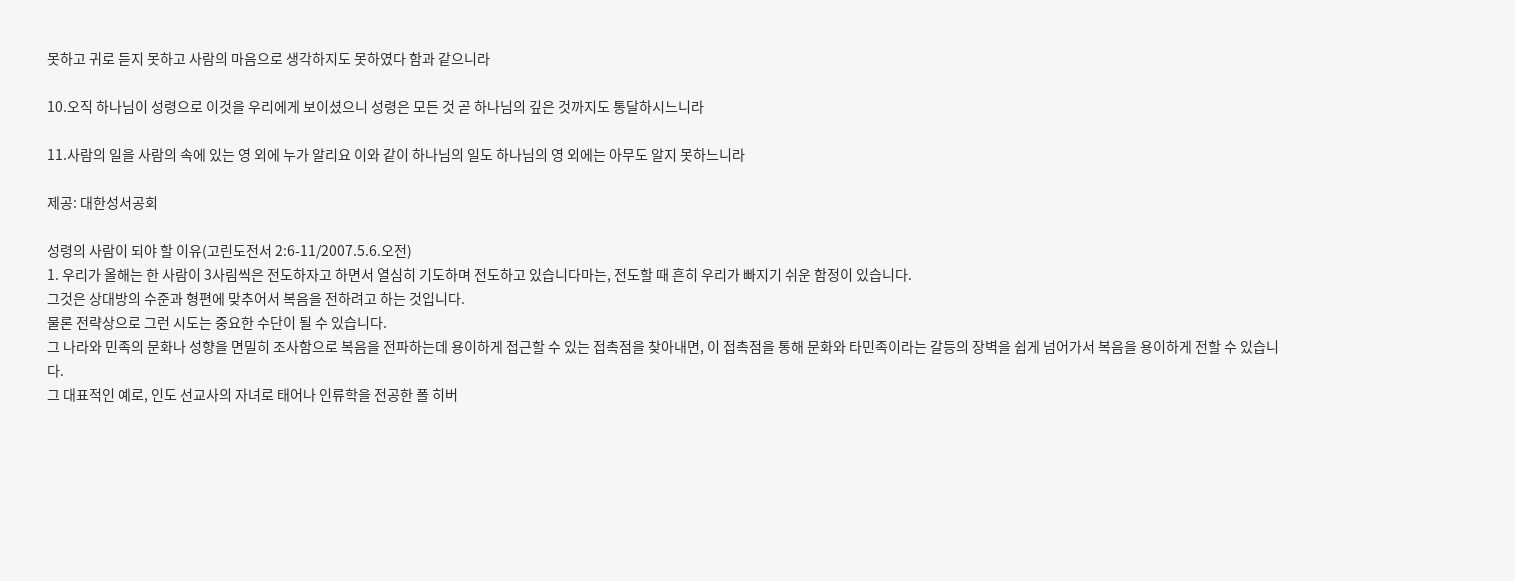못하고 귀로 듣지 못하고 사람의 마음으로 생각하지도 못하였다 함과 같으니라

10.오직 하나님이 성령으로 이것을 우리에게 보이셨으니 성령은 모든 것 곧 하나님의 깊은 것까지도 통달하시느니라

11.사람의 일을 사람의 속에 있는 영 외에 누가 알리요 이와 같이 하나님의 일도 하나님의 영 외에는 아무도 알지 못하느니라

제공: 대한성서공회

성령의 사람이 되야 할 이유(고린도전서 2:6-11/2007.5.6.오전)
1. 우리가 올해는 한 사람이 3사림씩은 전도하자고 하면서 열심히 기도하며 전도하고 있습니다마는, 전도할 때 흔히 우리가 빠지기 쉬운 함정이 있습니다.
그것은 상대방의 수준과 형편에 맞추어서 복음을 전하려고 하는 것입니다.
물론 전략상으로 그런 시도는 중요한 수단이 될 수 있습니다.
그 나라와 민족의 문화나 성향을 면밀히 조사함으로 복음을 전파하는데 용이하게 접근할 수 있는 접촉점을 찾아내면, 이 접촉점을 통해 문화와 타민족이라는 갈등의 장벽을 쉽게 넘어가서 복음을 용이하게 전할 수 있습니다.
그 대표적인 예로, 인도 선교사의 자녀로 태어나 인류학을 전공한 폴 히버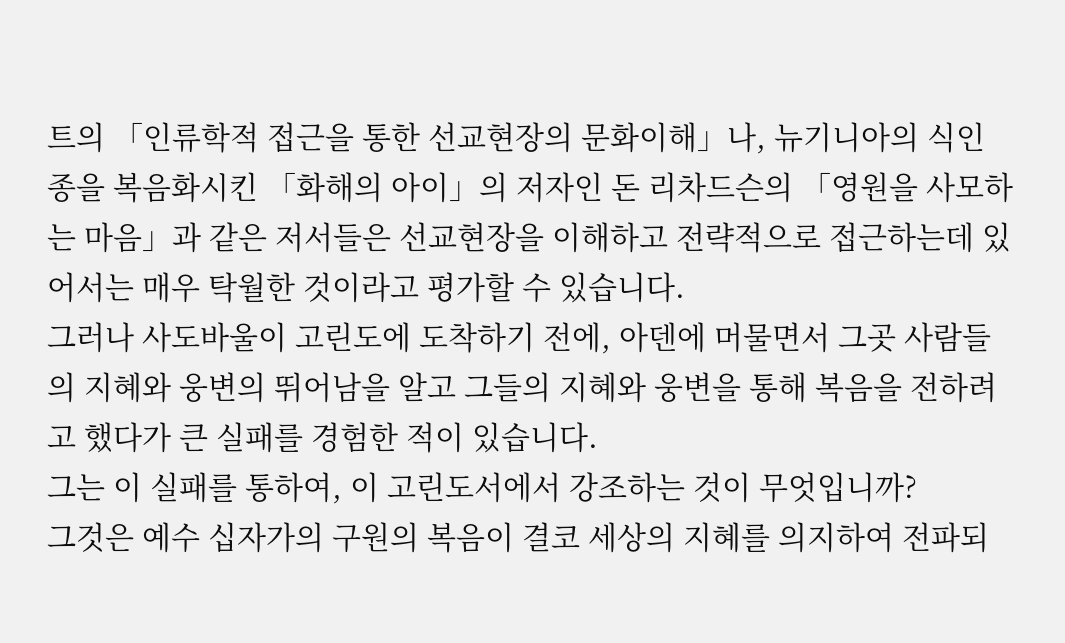트의 「인류학적 접근을 통한 선교현장의 문화이해」나, 뉴기니아의 식인종을 복음화시킨 「화해의 아이」의 저자인 돈 리차드슨의 「영원을 사모하는 마음」과 같은 저서들은 선교현장을 이해하고 전략적으로 접근하는데 있어서는 매우 탁월한 것이라고 평가할 수 있습니다.
그러나 사도바울이 고린도에 도착하기 전에, 아덴에 머물면서 그곳 사람들의 지혜와 웅변의 뛰어남을 알고 그들의 지혜와 웅변을 통해 복음을 전하려고 했다가 큰 실패를 경험한 적이 있습니다.
그는 이 실패를 통하여, 이 고린도서에서 강조하는 것이 무엇입니까?
그것은 예수 십자가의 구원의 복음이 결코 세상의 지혜를 의지하여 전파되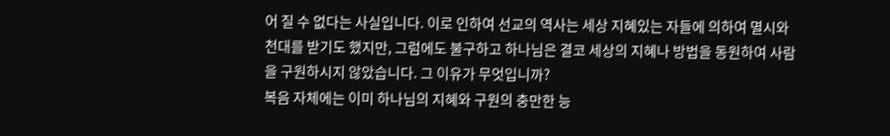어 질 수 없다는 사실입니다. 이로 인하여 선교의 역사는 세상 지혜있는 자들에 의하여 멸시와 천대를 받기도 했지만, 그럼에도 불구하고 하나님은 결코 세상의 지혜나 방법을 동원하여 사람을 구원하시지 않았습니다. 그 이유가 무엇입니까?
복음 자체에는 이미 하나님의 지혜와 구원의 충만한 능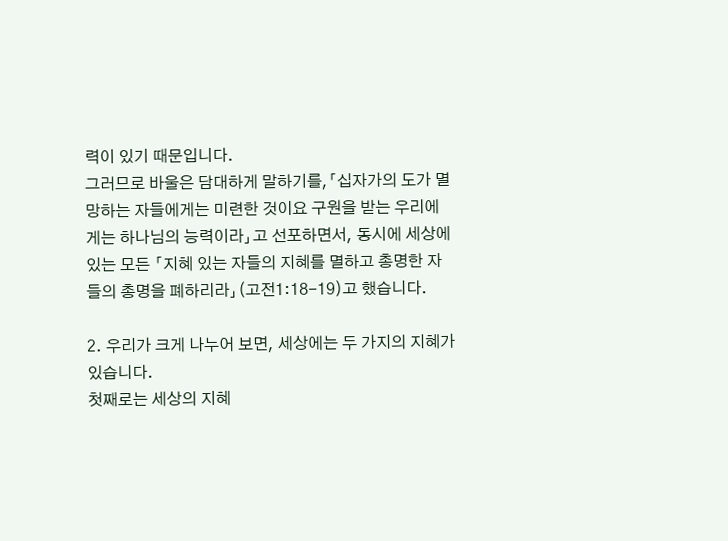력이 있기 때문입니다.
그러므로 바울은 담대하게 말하기를,「십자가의 도가 멸망하는 자들에게는 미련한 것이요 구원을 받는 우리에게는 하나님의 능력이라」고 선포하면서, 동시에 세상에 있는 모든 「지혜 있는 자들의 지혜를 멸하고 총명한 자들의 총명을 폐하리라」(고전1:18-19)고 했습니다.

2. 우리가 크게 나누어 보면, 세상에는 두 가지의 지혜가 있습니다.
첫째로는 세상의 지혜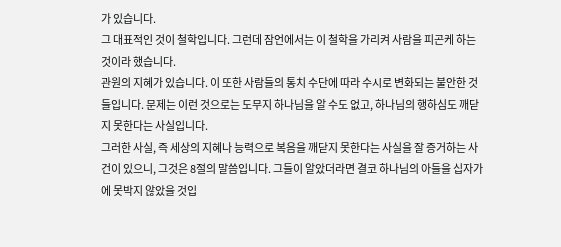가 있습니다.
그 대표적인 것이 철학입니다. 그런데 잠언에서는 이 철학을 가리켜 사람을 피곤케 하는 것이라 했습니다.
관원의 지혜가 있습니다. 이 또한 사람들의 통치 수단에 따라 수시로 변화되는 불안한 것들입니다. 문제는 이런 것으로는 도무지 하나님을 알 수도 없고, 하나님의 행하심도 깨닫지 못한다는 사실입니다.
그러한 사실, 즉 세상의 지혜나 능력으로 복음을 깨닫지 못한다는 사실을 잘 증거하는 사건이 있으니, 그것은 8절의 말씀입니다. 그들이 알았더라면 결코 하나님의 아들을 십자가에 못박지 않았을 것입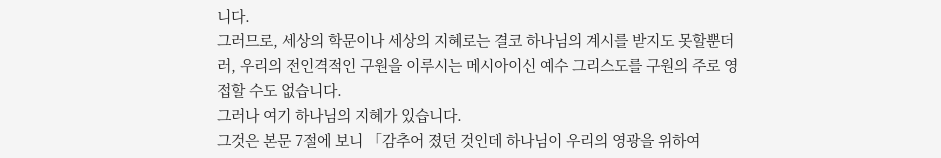니다.
그러므로, 세상의 학문이나 세상의 지혜로는 결코 하나님의 계시를 받지도 못할뿐더러, 우리의 전인격적인 구원을 이루시는 메시아이신 예수 그리스도를 구원의 주로 영접할 수도 없습니다.
그러나 여기 하나님의 지혜가 있습니다.
그것은 본문 7절에 보니 「감추어 졌던 것인데 하나님이 우리의 영광을 위하여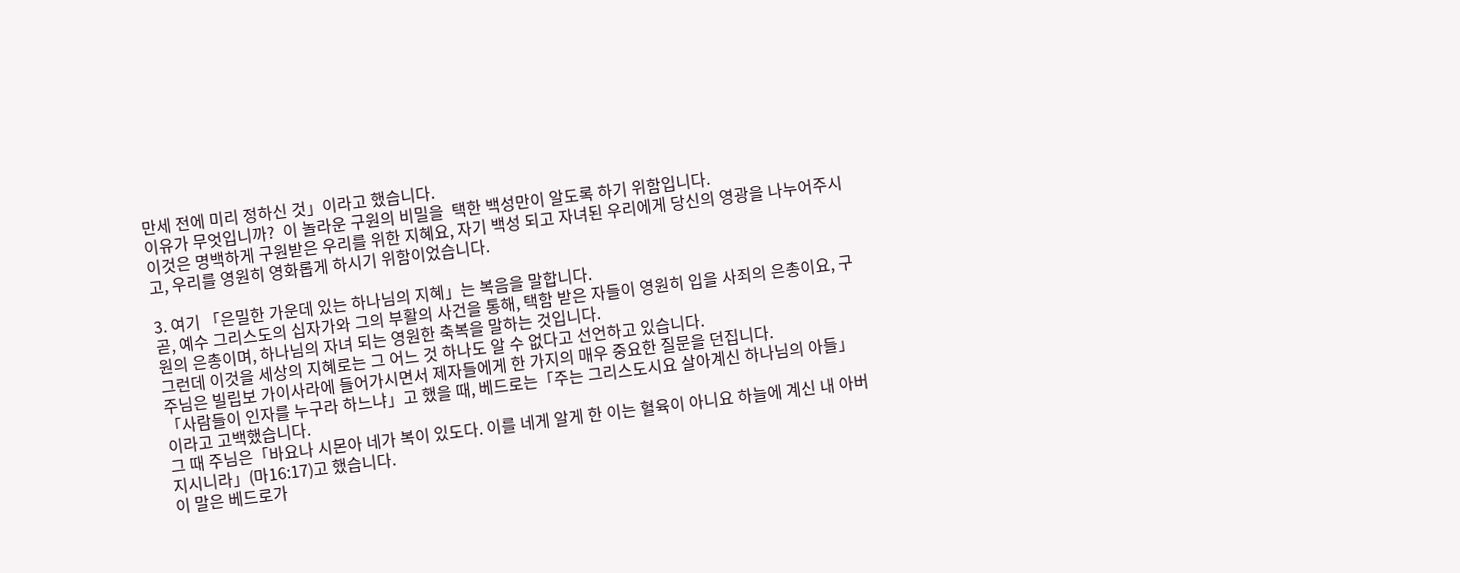만세 전에 미리 정하신 것」이라고 했습니다.
이유가 무엇입니까?  이 놀라운 구원의 비밀을  택한 백성만이 알도록 하기 위함입니다.
이것은 명백하게 구원받은 우리를 위한 지혜요, 자기 백성 되고 자녀된 우리에게 당신의 영광을 나누어주시고, 우리를 영원히 영화롭게 하시기 위함이었습니다.

3. 여기 「은밀한 가운데 있는 하나님의 지혜」는 복음을 말합니다.
곧, 예수 그리스도의 십자가와 그의 부활의 사건을 통해, 택함 받은 자들이 영원히 입을 사죄의 은총이요, 구원의 은총이며, 하나님의 자녀 되는 영원한 축복을 말하는 것입니다.
그런데 이것을 세상의 지혜로는 그 어느 것 하나도 알 수 없다고 선언하고 있습니다.
주님은 빌립보 가이사라에 들어가시면서 제자들에게 한 가지의 매우 중요한 질문을 던집니다.
「사람들이 인자를 누구라 하느냐」고 했을 때, 베드로는「주는 그리스도시요 살아계신 하나님의 아들」이라고 고백했습니다.
그 때 주님은「바요나 시몬아 네가 복이 있도다. 이를 네게 알게 한 이는 혈육이 아니요 하늘에 계신 내 아버지시니라」(마16:17)고 했습니다.
이 말은 베드로가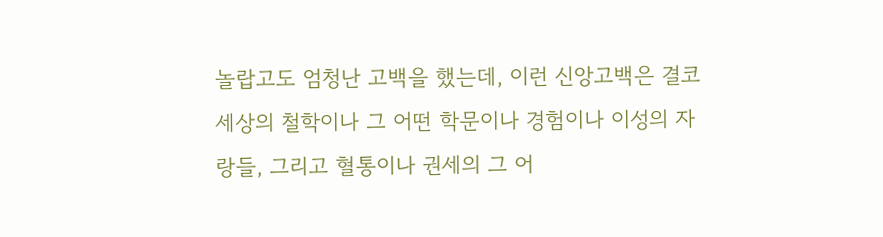놀랍고도 엄청난 고백을 했는데, 이런 신앙고백은 결코 세상의 철학이나 그 어떤 학문이나 경험이나 이성의 자랑들, 그리고 혈통이나 권세의 그 어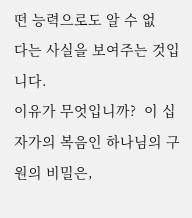떤 능력으로도 알 수 없
다는 사실을 보여주는 것입니다.
이유가 무엇입니까?  이 십자가의 복음인 하나님의 구원의 비밀은,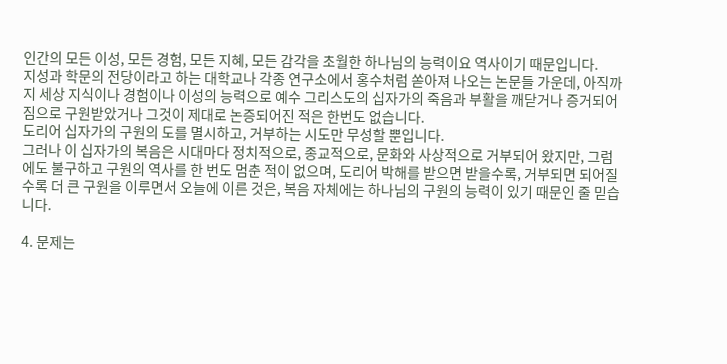인간의 모든 이성, 모든 경험, 모든 지혜, 모든 감각을 초월한 하나님의 능력이요 역사이기 때문입니다.
지성과 학문의 전당이라고 하는 대학교나 각종 연구소에서 홍수처럼 쏟아져 나오는 논문들 가운데, 아직까지 세상 지식이나 경험이나 이성의 능력으로 예수 그리스도의 십자가의 죽음과 부활을 깨닫거나 증거되어짐으로 구원받았거나 그것이 제대로 논증되어진 적은 한번도 없습니다.
도리어 십자가의 구원의 도를 멸시하고, 거부하는 시도만 무성할 뿐입니다.
그러나 이 십자가의 복음은 시대마다 정치적으로, 종교적으로, 문화와 사상적으로 거부되어 왔지만, 그럼에도 불구하고 구원의 역사를 한 번도 멈춘 적이 없으며, 도리어 박해를 받으면 받을수록, 거부되면 되어질수록 더 큰 구원을 이루면서 오늘에 이른 것은, 복음 자체에는 하나님의 구원의 능력이 있기 때문인 줄 믿습니다.

4. 문제는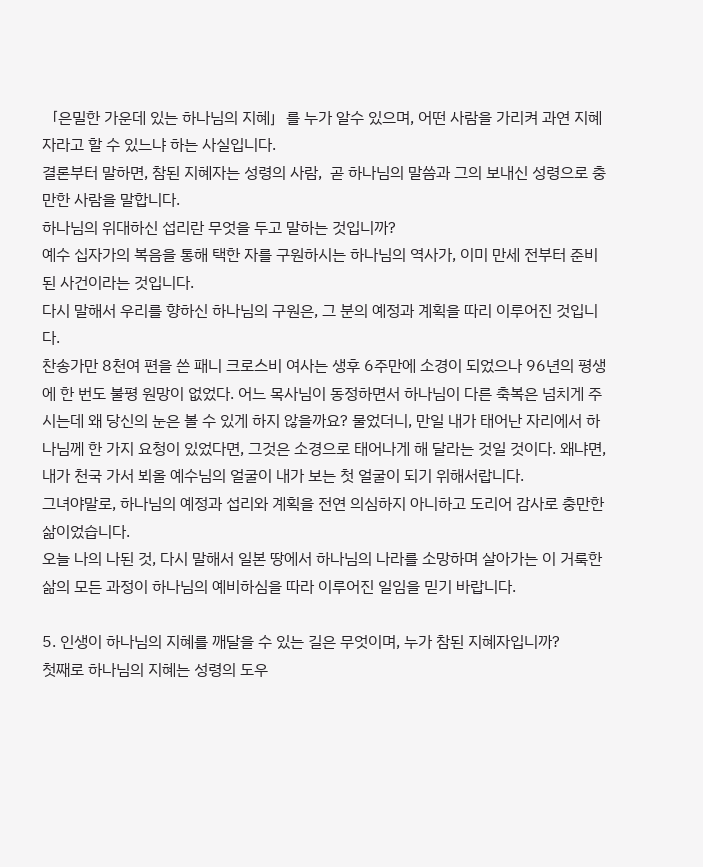「은밀한 가운데 있는 하나님의 지혜」를 누가 알수 있으며, 어떤 사람을 가리켜 과연 지혜자라고 할 수 있느냐 하는 사실입니다.
결론부터 말하면, 참된 지혜자는 성령의 사람,  곧 하나님의 말씀과 그의 보내신 성령으로 충만한 사람을 말합니다.
하나님의 위대하신 섭리란 무엇을 두고 말하는 것입니까?
예수 십자가의 복음을 통해 택한 자를 구원하시는 하나님의 역사가, 이미 만세 전부터 준비된 사건이라는 것입니다.
다시 말해서 우리를 향하신 하나님의 구원은, 그 분의 예정과 계획을 따리 이루어진 것입니다.
찬송가만 8천여 편을 쓴 패니 크로스비 여사는 생후 6주만에 소경이 되었으나 96년의 평생에 한 번도 불평 원망이 없었다. 어느 목사님이 동정하면서 하나님이 다른 축복은 넘치게 주시는데 왜 당신의 눈은 볼 수 있게 하지 않을까요? 물었더니, 만일 내가 태어난 자리에서 하나님께 한 가지 요청이 있었다면, 그것은 소경으로 태어나게 해 달라는 것일 것이다. 왜냐면, 내가 천국 가서 뵈올 예수님의 얼굴이 내가 보는 첫 얼굴이 되기 위해서랍니다.
그녀야말로, 하나님의 예정과 섭리와 계획을 전연 의심하지 아니하고 도리어 감사로 충만한  삶이었습니다.
오늘 나의 나된 것, 다시 말해서 일본 땅에서 하나님의 나라를 소망하며 살아가는 이 거룩한 삶의 모든 과정이 하나님의 예비하심을 따라 이루어진 일임을 믿기 바랍니다.

5. 인생이 하나님의 지혜를 깨달을 수 있는 길은 무엇이며, 누가 참된 지혜자입니까?
첫째로 하나님의 지혜는 성령의 도우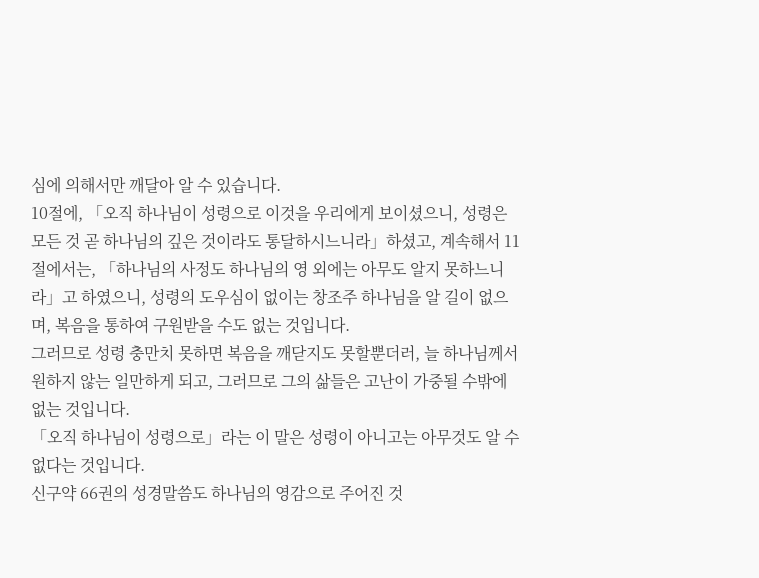심에 의해서만 깨달아 알 수 있습니다.
10절에, 「오직 하나님이 성령으로 이것을 우리에게 보이셨으니, 성령은 모든 것 곧 하나님의 깊은 것이라도 통달하시느니라」하셨고, 계속해서 11절에서는, 「하나님의 사정도 하나님의 영 외에는 아무도 알지 못하느니라」고 하였으니, 성령의 도우심이 없이는 창조주 하나님을 알 길이 없으며, 복음을 통하여 구원받을 수도 없는 것입니다.
그러므로 성령 충만치 못하면 복음을 깨닫지도 못할뿐더러, 늘 하나님께서 원하지 않는 일만하게 되고, 그러므로 그의 삶들은 고난이 가중될 수밖에 없는 것입니다.
「오직 하나님이 성령으로」라는 이 말은 성령이 아니고는 아무것도 알 수 없다는 것입니다.
신구약 66권의 성경말씀도 하나님의 영감으로 주어진 것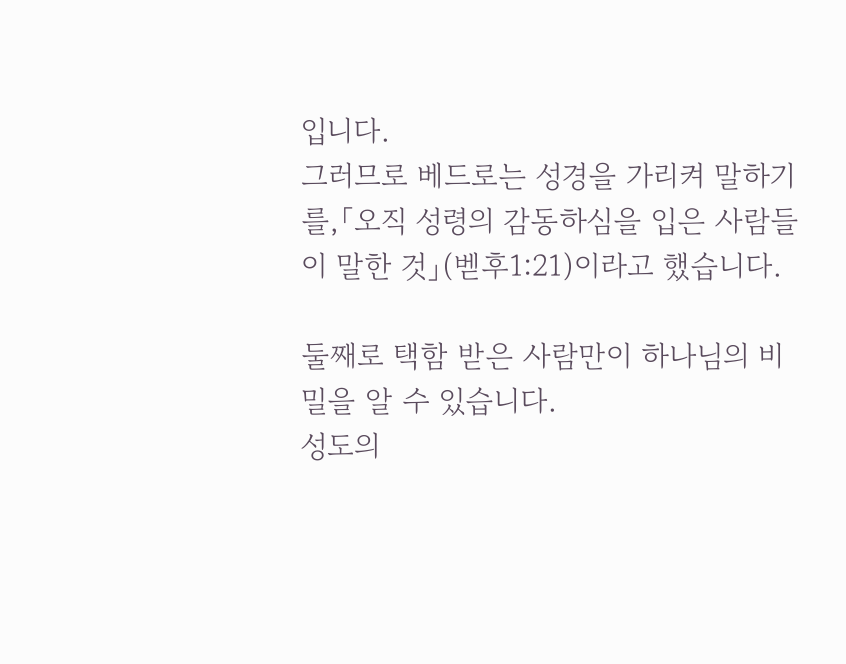입니다.
그러므로 베드로는 성경을 가리켜 말하기를,「오직 성령의 감동하심을 입은 사람들이 말한 것」(벧후1:21)이라고 했습니다.

둘째로 택함 받은 사람만이 하나님의 비밀을 알 수 있습니다.
성도의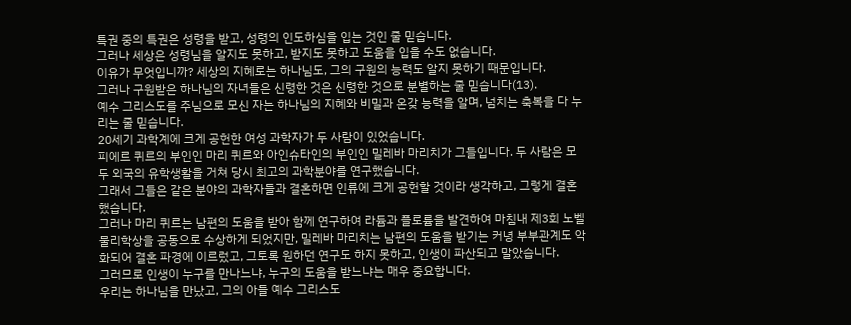특권 중의 특권은 성령을 받고, 성령의 인도하심을 입는 것인 줄 믿습니다.
그러나 세상은 성령님을 알지도 못하고, 받지도 못하고 도움을 입을 수도 없습니다.
이유가 무엇입니까? 세상의 지혜로는 하나님도, 그의 구원의 능력도 알지 못하기 때문입니다.
그러나 구원받은 하나님의 자녀들은 신령한 것은 신령한 것으로 분별하는 줄 믿습니다(13).
예수 그리스도를 주님으로 모신 자는 하나님의 지혜와 비밀과 온갖 능력을 알며, 넘치는 축복을 다 누리는 줄 믿습니다.
20세기 과학계에 크게 공헌한 여성 과학자가 두 사람이 있었습니다.
피에르 퀴르의 부인인 마리 퀴르와 아인슈타인의 부인인 밀레바 마리치가 그들입니다. 두 사람은 모두 외국의 유학생활을 거쳐 당시 최고의 과학분야를 연구했습니다.
그래서 그들은 같은 분야의 과학자들과 결혼하면 인류에 크게 공헌할 것이라 생각하고, 그렇게 결혼했습니다.
그러나 마리 퀴르는 남편의 도움을 받아 함께 연구하여 라듐과 플로륨을 발견하여 마침내 제3회 노벨 물리학상을 공동으로 수상하게 되었지만, 밀레바 마리치는 남편의 도움을 받기는 커녕 부부관계도 악화되어 결혼 파경에 이르렀고, 그토록 원하던 연구도 하지 못하고, 인생이 파산되고 말았습니다.
그러므로 인생이 누구를 만나느냐, 누구의 도움을 받느냐는 매우 중요합니다.
우리는 하나님을 만났고, 그의 아들 예수 그리스도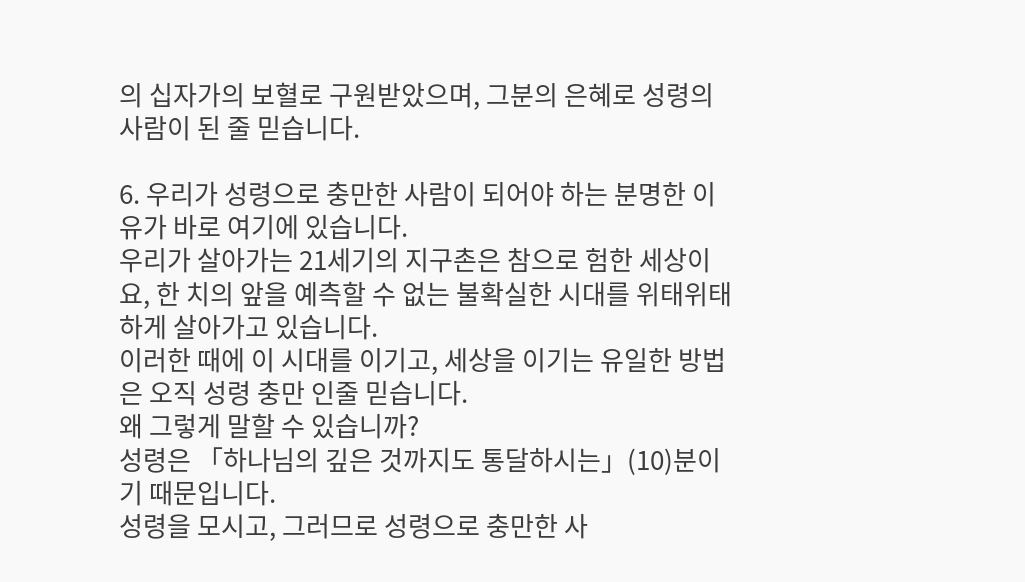의 십자가의 보혈로 구원받았으며, 그분의 은혜로 성령의 사람이 된 줄 믿습니다.

6. 우리가 성령으로 충만한 사람이 되어야 하는 분명한 이유가 바로 여기에 있습니다.
우리가 살아가는 21세기의 지구촌은 참으로 험한 세상이요, 한 치의 앞을 예측할 수 없는 불확실한 시대를 위태위태하게 살아가고 있습니다.
이러한 때에 이 시대를 이기고, 세상을 이기는 유일한 방법은 오직 성령 충만 인줄 믿습니다.
왜 그렇게 말할 수 있습니까?
성령은 「하나님의 깊은 것까지도 통달하시는」(10)분이기 때문입니다.
성령을 모시고, 그러므로 성령으로 충만한 사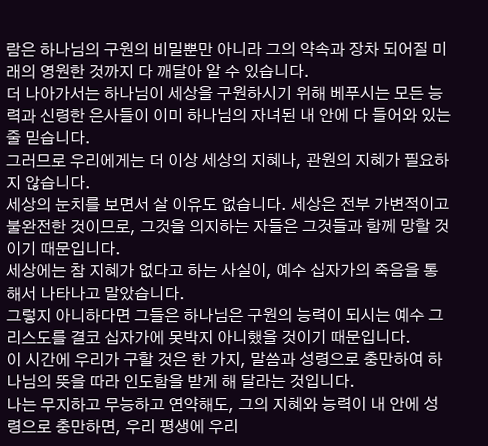람은 하나님의 구원의 비밀뿐만 아니라 그의 약속과 장차 되어질 미래의 영원한 것까지 다 깨달아 알 수 있습니다.
더 나아가서는 하나님이 세상을 구원하시기 위해 베푸시는 모든 능력과 신령한 은사들이 이미 하나님의 자녀된 내 안에 다 들어와 있는 줄 믿습니다.
그러므로 우리에게는 더 이상 세상의 지혜나, 관원의 지혜가 필요하지 않습니다.
세상의 눈치를 보면서 살 이유도 없습니다. 세상은 전부 가변적이고 불완전한 것이므로, 그것을 의지하는 자들은 그것들과 함께 망할 것이기 때문입니다.
세상에는 참 지혜가 없다고 하는 사실이, 예수 십자가의 죽음을 통해서 나타나고 말았습니다.
그렇지 아니하다면 그들은 하나님은 구원의 능력이 되시는 예수 그리스도를 결코 십자가에 못박지 아니했을 것이기 때문입니다.
이 시간에 우리가 구할 것은 한 가지, 말씀과 성령으로 충만하여 하나님의 뜻을 따라 인도함을 받게 해 달라는 것입니다.
나는 무지하고 무능하고 연약해도, 그의 지혜와 능력이 내 안에 성령으로 충만하면, 우리 평생에 우리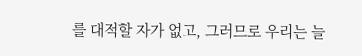를 대적할 자가 없고, 그러므로 우리는 늘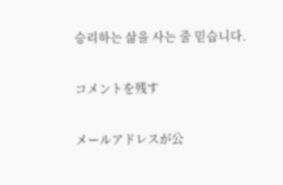승리하는 삶을 사는 줄 믿습니다.

コメントを残す

メールアドレスが公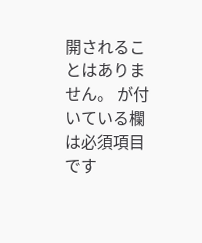開されることはありません。 が付いている欄は必須項目です